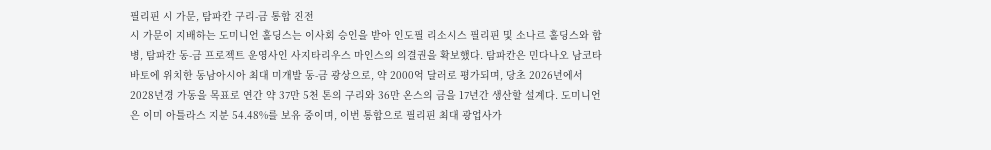필리핀 시 가문, 탐파칸 구리-금 통합 진전
시 가문이 지배하는 도미니언 홀딩스는 이사회 승인을 받아 인도필 리소시스 필리핀 및 소나르 홀딩스와 합병, 탐파칸 동-금 프로젝트 운영사인 사지타리우스 마인스의 의결권을 확보했다. 탐파칸은 민다나오 남코타바토에 위치한 동남아시아 최대 미개발 동-금 광상으로, 약 2000억 달러로 평가되며, 당초 2026년에서 2028년경 가동을 목표로 연간 약 37만 5천 톤의 구리와 36만 온스의 금을 17년간 생산할 설계다. 도미니언은 이미 아틀라스 지분 54.48%를 보유 중이며, 이번 통합으로 필리핀 최대 광업사가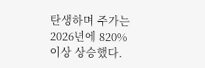탄생하며 주가는 2026년에 820% 이상 상승했다.